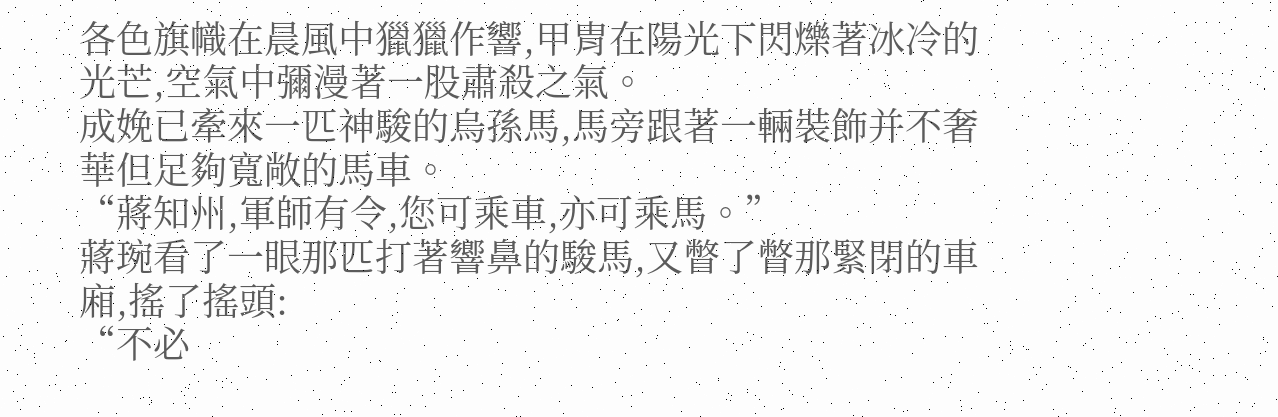各色旗幟在晨風中獵獵作響,甲胄在陽光下閃爍著冰冷的光芒,空氣中彌漫著一股肅殺之氣。
成娩已牽來一匹神駿的烏孫馬,馬旁跟著一輛裝飾并不奢華但足夠寬敞的馬車。
“蔣知州,軍師有令,您可乘車,亦可乘馬。”
蔣琬看了一眼那匹打著響鼻的駿馬,又瞥了瞥那緊閉的車廂,搖了搖頭:
“不必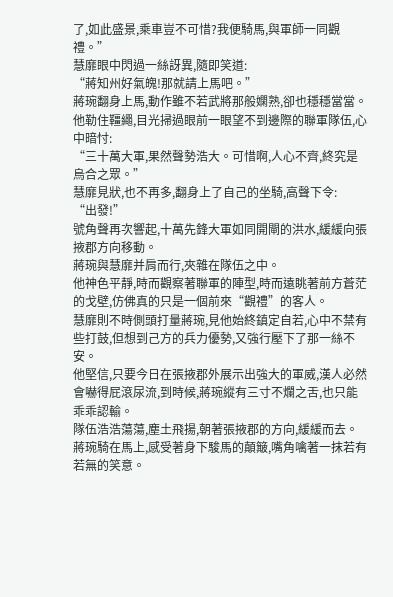了,如此盛景,乘車豈不可惜?我便騎馬,與軍師一同觀禮。”
慧靡眼中閃過一絲訝異,隨即笑道:
“蔣知州好氣魄!那就請上馬吧。”
蔣琬翻身上馬,動作雖不若武將那般嫻熟,卻也穩穩當當。
他勒住韁繩,目光掃過眼前一眼望不到邊際的聯軍隊伍,心中暗忖:
“三十萬大軍,果然聲勢浩大。可惜啊,人心不齊,終究是烏合之眾。”
慧靡見狀,也不再多,翻身上了自己的坐騎,高聲下令:
“出發!”
號角聲再次響起,十萬先鋒大軍如同開閘的洪水,緩緩向張掖郡方向移動。
蔣琬與慧靡并肩而行,夾雜在隊伍之中。
他神色平靜,時而觀察著聯軍的陣型,時而遠眺著前方蒼茫的戈壁,仿佛真的只是一個前來“觀禮”的客人。
慧靡則不時側頭打量蔣琬,見他始終鎮定自若,心中不禁有些打鼓,但想到己方的兵力優勢,又強行壓下了那一絲不安。
他堅信,只要今日在張掖郡外展示出強大的軍威,漢人必然會嚇得屁滾尿流,到時候,蔣琬縱有三寸不爛之舌,也只能乖乖認輸。
隊伍浩浩蕩蕩,塵土飛揚,朝著張掖郡的方向,緩緩而去。
蔣琬騎在馬上,感受著身下駿馬的顛簸,嘴角噙著一抹若有若無的笑意。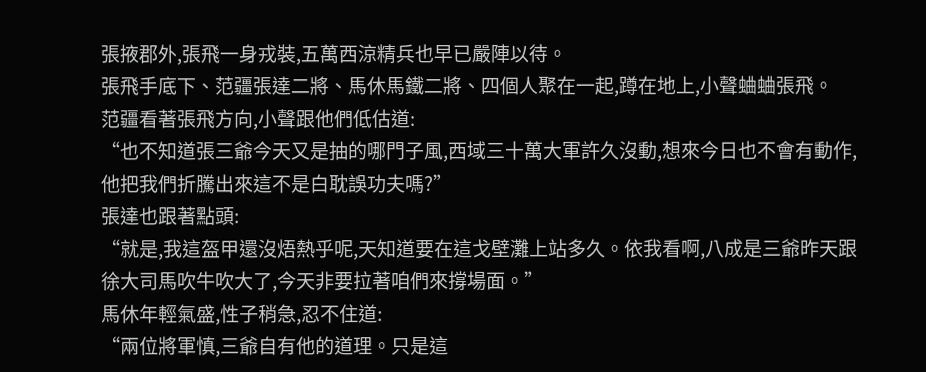張掖郡外,張飛一身戎裝,五萬西涼精兵也早已嚴陣以待。
張飛手底下、范疆張達二將、馬休馬鐵二將、四個人聚在一起,蹲在地上,小聲蛐蛐張飛。
范疆看著張飛方向,小聲跟他們低估道:
“也不知道張三爺今天又是抽的哪門子風,西域三十萬大軍許久沒動,想來今日也不會有動作,他把我們折騰出來這不是白耽誤功夫嗎?”
張達也跟著點頭:
“就是,我這盔甲還沒焐熱乎呢,天知道要在這戈壁灘上站多久。依我看啊,八成是三爺昨天跟徐大司馬吹牛吹大了,今天非要拉著咱們來撐場面。”
馬休年輕氣盛,性子稍急,忍不住道:
“兩位將軍慎,三爺自有他的道理。只是這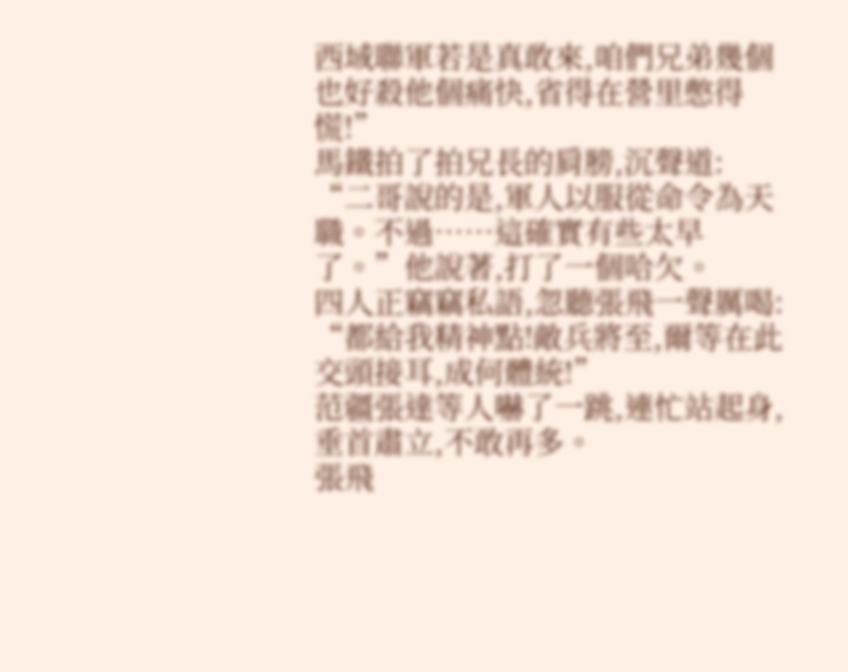西域聯軍若是真敢來,咱們兄弟幾個也好殺他個痛快,省得在營里憋得慌!”
馬鐵拍了拍兄長的肩膀,沉聲道:
“二哥說的是,軍人以服從命令為天職。不過……這確實有些太早了。”他說著,打了一個哈欠。
四人正竊竊私語,忽聽張飛一聲厲喝:
“都給我精神點!敵兵將至,爾等在此交頭接耳,成何體統!”
范疆張達等人嚇了一跳,連忙站起身,垂首肅立,不敢再多。
張飛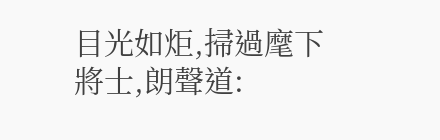目光如炬,掃過麾下將士,朗聲道: